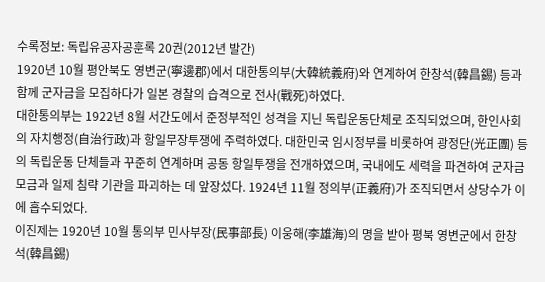수록정보: 독립유공자공훈록 20권(2012년 발간)
1920년 10월 평안북도 영변군(寧邊郡)에서 대한통의부(大韓統義府)와 연계하여 한창석(韓昌錫) 등과 함께 군자금을 모집하다가 일본 경찰의 습격으로 전사(戰死)하였다.
대한통의부는 1922년 8월 서간도에서 준정부적인 성격을 지닌 독립운동단체로 조직되었으며, 한인사회의 자치행정(自治行政)과 항일무장투쟁에 주력하였다. 대한민국 임시정부를 비롯하여 광정단(光正團) 등의 독립운동 단체들과 꾸준히 연계하며 공동 항일투쟁을 전개하였으며, 국내에도 세력을 파견하여 군자금 모금과 일제 침략 기관을 파괴하는 데 앞장섰다. 1924년 11월 정의부(正義府)가 조직되면서 상당수가 이에 흡수되었다.
이진제는 1920년 10월 통의부 민사부장(民事部長) 이웅해(李雄海)의 명을 받아 평북 영변군에서 한창석(韓昌錫)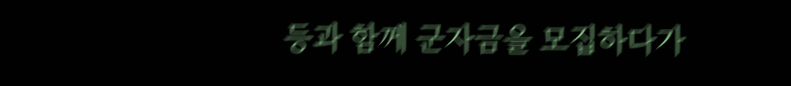등과 함께 군자금을 모집하다가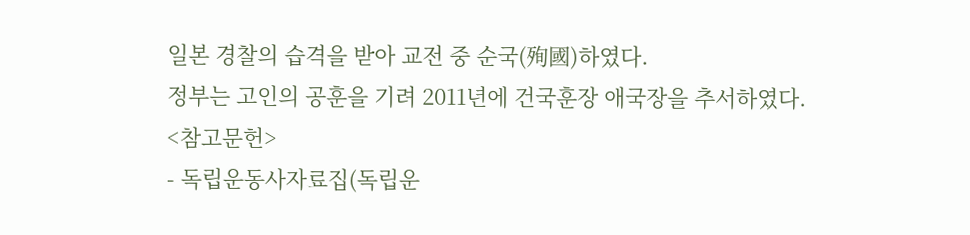일본 경찰의 습격을 받아 교전 중 순국(殉國)하였다.
정부는 고인의 공훈을 기려 2011년에 건국훈장 애국장을 추서하였다.
<참고문헌>
- 독립운동사자료집(독립운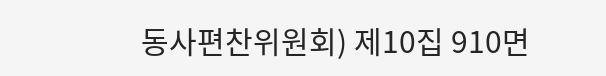동사편찬위원회) 제10집 910면